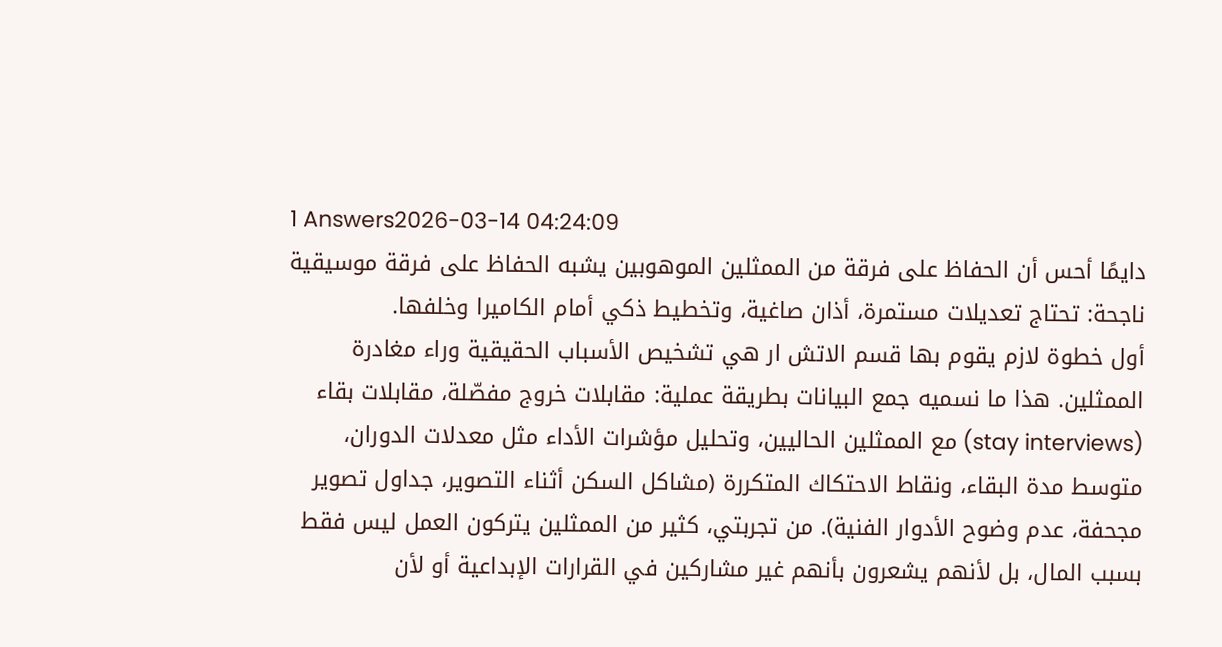1 Answers2026-03-14 04:24:09
دايمًا أحس أن الحفاظ على فرقة من الممثلين الموهوبين يشبه الحفاظ على فرقة موسيقية ناجحة: تحتاج تعديلات مستمرة، أذان صاغية، وتخطيط ذكي أمام الكاميرا وخلفها.
أول خطوة لازم يقوم بها قسم الاتش ار هي تشخيص الأسباب الحقيقية وراء مغادرة الممثلين. هذا ما نسميه جمع البيانات بطريقة عملية: مقابلات خروج مفصّلة، مقابلات بقاء (stay interviews) مع الممثلين الحاليين، وتحليل مؤشرات الأداء مثل معدلات الدوران، متوسط مدة البقاء، ونقاط الاحتكاك المتكررة (مشاكل السكن أثناء التصوير، جداول تصوير مجحفة، عدم وضوح الأدوار الفنية). من تجربتي، كثير من الممثلين يتركون العمل ليس فقط بسبب المال، بل لأنهم يشعرون بأنهم غير مشاركين في القرارات الإبداعية أو لأن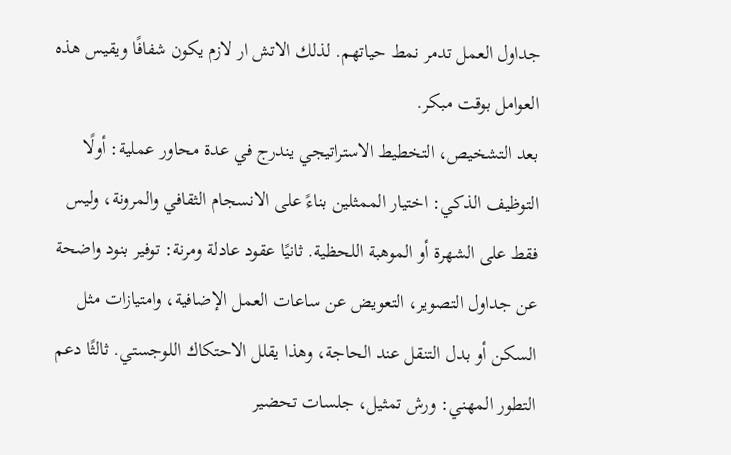جداول العمل تدمر نمط حياتهم. لذلك الاتش ار لازم يكون شفافًا ويقيس هذه العوامل بوقت مبكر.
بعد التشخيص، التخطيط الاستراتيجي يندرج في عدة محاور عملية: أولًا التوظيف الذكي: اختيار الممثلين بناءً على الانسجام الثقافي والمرونة، وليس فقط على الشهرة أو الموهبة اللحظية. ثانيًا عقود عادلة ومرنة: توفير بنود واضحة عن جداول التصوير، التعويض عن ساعات العمل الإضافية، وامتيازات مثل السكن أو بدل التنقل عند الحاجة، وهذا يقلل الاحتكاك اللوجستي. ثالثًا دعم التطور المهني: ورش تمثيل، جلسات تحضير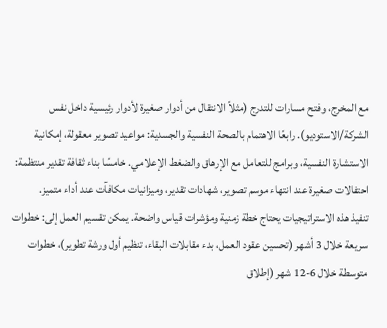مع المخرج، وفتح مسارات للتدرج (مثلاً الانتقال من أدوار صغيرة لأدوار رئيسية داخل نفس الشركة/الاستوديو). رابعًا الاهتمام بالصحة النفسية والجسدية: مواعيد تصوير معقولة، إمكانية الاستشارة النفسية، وبرامج للتعامل مع الإرهاق والضغط الإعلامي. خامسًا بناء ثقافة تقدير منتظمة: احتفالات صغيرة عند انتهاء موسم تصوير، شهادات تقدير، وميزانيات مكافآت عند أداء متميز.
تنفيذ هذه الاستراتيجيات يحتاج خطة زمنية ومؤشرات قياس واضحة. يمكن تقسيم العمل إلى: خطوات سريعة خلال 3 أشهر (تحسين عقود العمل، بدء مقابلات البقاء، تنظيم أول ورشة تطوير)، خطوات متوسطة خلال 6-12 شهر (إطلاق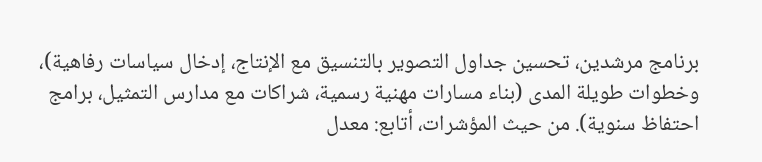برنامج مرشدين، تحسين جداول التصوير بالتنسيق مع الإنتاج، إدخال سياسات رفاهية)، وخطوات طويلة المدى (بناء مسارات مهنية رسمية، شراكات مع مدارس التمثيل، برامج احتفاظ سنوية). من حيث المؤشرات، أتابع: معدل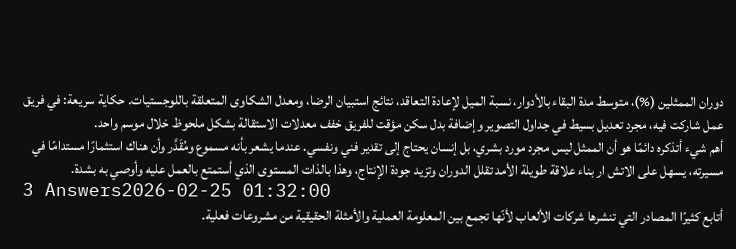دوران الممثلين (%)، متوسط مدة البقاء بالأدوار، نسبة الميل لإعادة التعاقد، نتائج استبيان الرضا، ومعدل الشكاوى المتعلقة باللوجستيات. حكاية سريعة: في فريق عمل شاركت فيه، مجرد تعديل بسيط في جداول التصوير وإضافة بدل سكن مؤقت للفريق خفف معدلات الاستقالة بشكل ملحوظ خلال موسم واحد.
أهم شيء أتذكره دائمًا هو أن الممثل ليس مجرد مورد بشري، بل إنسان يحتاج إلى تقدير فني ونفسي. عندما يشعر بأنه مسموع ومُقَدَّر وأن هناك استثمارًا مستدامًا في مسيرته، يسهل على الاتش ار بناء علاقة طويلة الأمد تقلل الدوران وتزيد جودة الإنتاج، وهذا بالذات المستوى الذي أستمتع بالعمل عليه وأوصي به بشدة.
3 Answers2026-02-25 01:32:00
أتابع كثيرًا المصادر التي تنشرها شركات الألعاب لأنّها تجمع بين المعلومة العملية والأمثلة الحقيقية من مشروعات فعلية.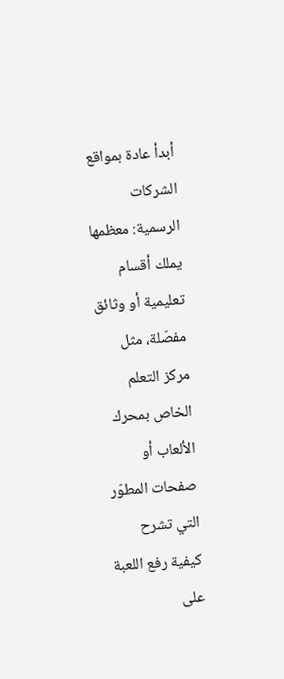أبدأ عادة بمواقع الشركات الرسمية: معظمها يملك أقسام تعليمية أو وثائق مفصّلة، مثل مركز التعلم الخاص بمحرك الألعاب أو صفحات المطوّر التي تشرح كيفية رفع اللعبة على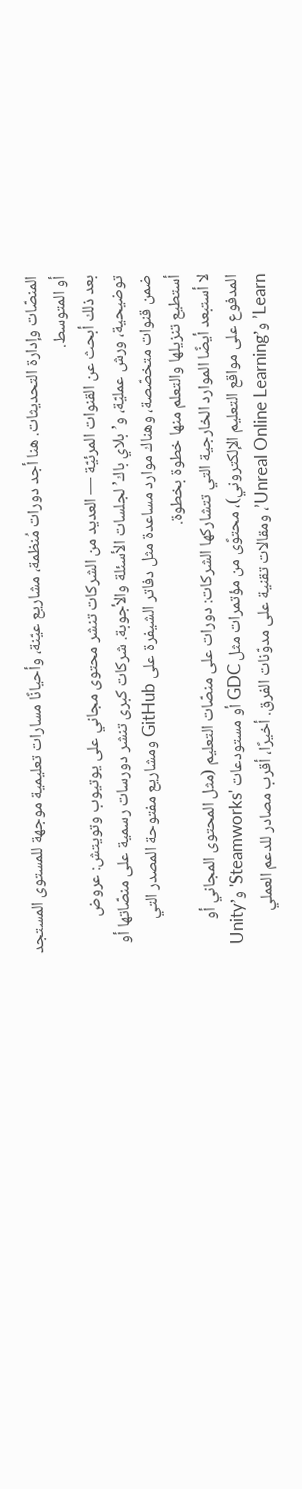المنصّات وإدارة التحديثات. هنا أجد دورات مُنظمة، مشاريع عيّنة، وأحيانًا مسارات تعليمية موجهة للمستوى المستجد أو المتوسط.
بعد ذلك أبحث عن القنوات المرئيّة — العديد من الشركات تنشر محتوى مجاني على يوتيوب وتويتش: عروض توضيحية، ورش عمليّة، و’بلاي باك’ لجلسات الأسئلة والأجوبة. شركات كبرى تنشر دورسات رسمية على منصّاتها أو ضمن قنوات متخصّصة، وهناك موارد مساعدة مثل دفاتر الشيفرة على GitHub ومشاريع مفتوحة المصدر التي أستطيع تنزيلها والتعلم منها خطوة بخطوة.
لا أستبعد أيضًا الموارد الخارجية التي تتشاركها الشركات: دورات على منصّات التعليم (مثل المحتوى المجاني أو المدفوع على مواقع التعليم الإلكتروني)، محتوًى من مؤتمرات مثل GDC أو مستودعات 'Steamworks' و’Unity Learn’ و’Unreal Online Learning’، ومقالات تقنية على مدوّنات الفرق. أخيرًا، أقرب مصادر للدعم العملي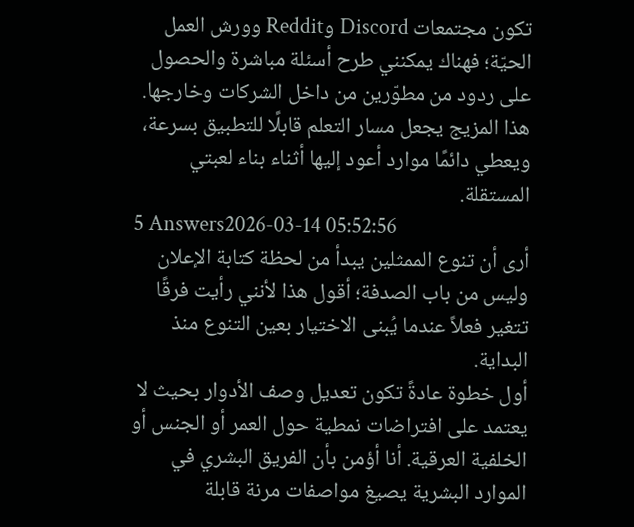تكون مجتمعات Discord وReddit وورش العمل الحيّة؛ فهناك يمكنني طرح أسئلة مباشرة والحصول على ردود من مطوّرين من داخل الشركات وخارجها. هذا المزيج يجعل مسار التعلم قابلًا للتطبيق بسرعة، ويعطي دائمًا موارد أعود إليها أثناء بناء لعبتي المستقلة.
5 Answers2026-03-14 05:52:56
أرى أن تنوع الممثلين يبدأ من لحظة كتابة الإعلان وليس من باب الصدفة؛ أقول هذا لأنني رأيت فرقًا تتغير فعلاً عندما يُبنى الاختيار بعين التنوع منذ البداية.
أول خطوة عادةً تكون تعديل وصف الأدوار بحيث لا يعتمد على افتراضات نمطية حول العمر أو الجنس أو الخلفية العرقية. أنا أؤمن بأن الفريق البشري في الموارد البشرية يصيغ مواصفات مرنة قابلة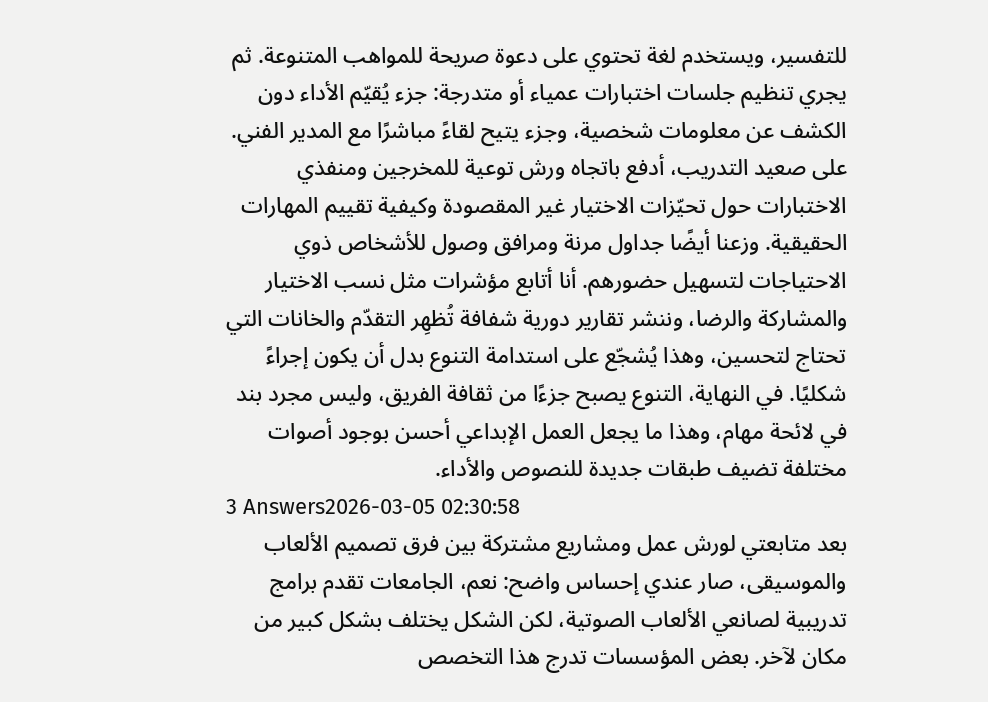للتفسير، ويستخدم لغة تحتوي على دعوة صريحة للمواهب المتنوعة. ثم يجري تنظيم جلسات اختبارات عمياء أو متدرجة: جزء يُقيّم الأداء دون الكشف عن معلومات شخصية، وجزء يتيح لقاءً مباشرًا مع المدير الفني.
على صعيد التدريب، أدفع باتجاه ورش توعية للمخرجين ومنفذي الاختبارات حول تحيّزات الاختيار غير المقصودة وكيفية تقييم المهارات الحقيقية. وزعنا أيضًا جداول مرنة ومرافق وصول للأشخاص ذوي الاحتياجات لتسهيل حضورهم. أنا أتابع مؤشرات مثل نسب الاختيار والمشاركة والرضا، وننشر تقارير دورية شفافة تُظهِر التقدّم والخانات التي تحتاج لتحسين، وهذا يُشجّع على استدامة التنوع بدل أن يكون إجراءً شكليًا. في النهاية، التنوع يصبح جزءًا من ثقافة الفريق، وليس مجرد بند في لائحة مهام، وهذا ما يجعل العمل الإبداعي أحسن بوجود أصوات مختلفة تضيف طبقات جديدة للنصوص والأداء.
3 Answers2026-03-05 02:30:58
بعد متابعتي لورش عمل ومشاريع مشتركة بين فرق تصميم الألعاب والموسيقى، صار عندي إحساس واضح: نعم، الجامعات تقدم برامج تدريبية لصانعي الألعاب الصوتية، لكن الشكل يختلف بشكل كبير من مكان لآخر. بعض المؤسسات تدرج هذا التخصص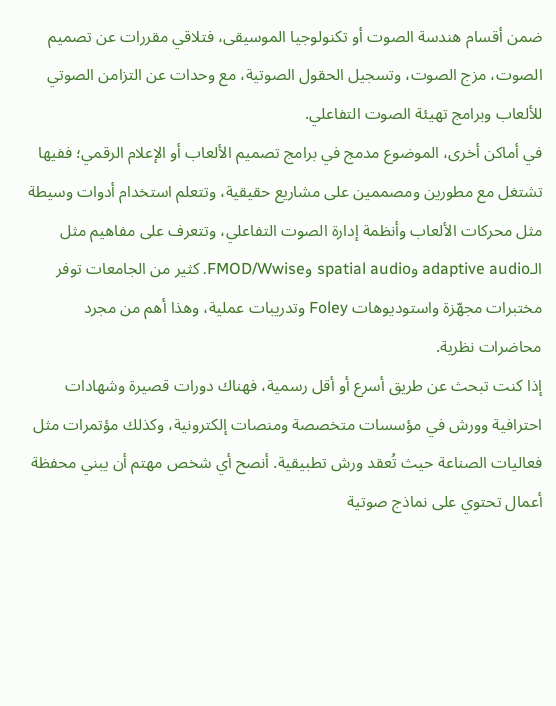ضمن أقسام هندسة الصوت أو تكنولوجيا الموسيقى، فتلاقي مقررات عن تصميم الصوت، مزج الصوت، وتسجيل الحقول الصوتية، مع وحدات عن التزامن الصوتي للألعاب وبرامج تهيئة الصوت التفاعلي.
في أماكن أخرى، الموضوع مدمج في برامج تصميم الألعاب أو الإعلام الرقمي؛ ففيها تشتغل مع مطورين ومصممين على مشاريع حقيقية، وتتعلم استخدام أدوات وسيطة مثل محركات الألعاب وأنظمة إدارة الصوت التفاعلي، وتتعرف على مفاهيم مثل الـadaptive audio وspatial audio وFMOD/Wwise. كثير من الجامعات توفر مختبرات مجهّزة واستوديوهات Foley وتدريبات عملية، وهذا أهم من مجرد محاضرات نظرية.
إذا كنت تبحث عن طريق أسرع أو أقل رسمية، فهناك دورات قصيرة وشهادات احترافية وورش في مؤسسات متخصصة ومنصات إلكترونية، وكذلك مؤتمرات مثل فعاليات الصناعة حيث تُعقد ورش تطبيقية. أنصح أي شخص مهتم أن يبني محفظة أعمال تحتوي على نماذج صوتية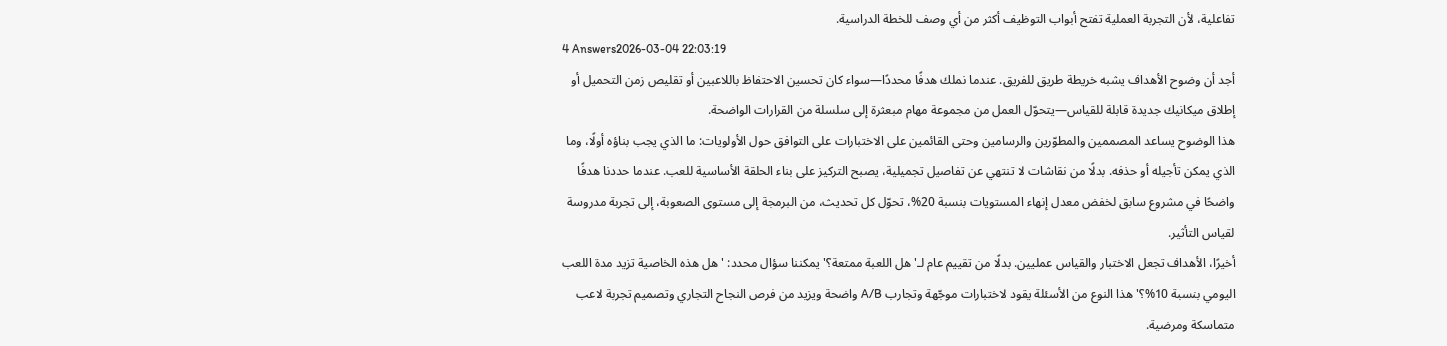تفاعلية، لأن التجربة العملية تفتح أبواب التوظيف أكثر من أي وصف للخطة الدراسية.
4 Answers2026-03-04 22:03:19
أجد أن وضوح الأهداف يشبه خريطة طريق للفريق. عندما نملك هدفًا محددًا—سواء كان تحسين الاحتفاظ باللاعبين أو تقليص زمن التحميل أو إطلاق ميكانيك جديدة قابلة للقياس—يتحوّل العمل من مجموعة مهام مبعثرة إلى سلسلة من القرارات الواضحة.
هذا الوضوح يساعد المصممين والمطوّرين والرسامين وحتى القائمين على الاختبارات على التوافق حول الأولويات: ما الذي يجب بناؤه أولًا، وما الذي يمكن تأجيله أو حذفه. بدلًا من نقاشات لا تنتهي عن تفاصيل تجميلية، يصبح التركيز على بناء الحلقة الأساسية للعب. عندما حددنا هدفًا واضحًا في مشروع سابق لخفض معدل إنهاء المستويات بنسبة 20%، تحوّل كل تحديث، من البرمجة إلى مستوى الصعوبة، إلى تجربة مدروسة لقياس التأثير.
أخيرًا، الأهداف تجعل الاختبار والقياس عمليين. بدلًا من تقييم عام لـ'هل اللعبة ممتعة؟' يمكننا سؤال محدد: 'هل هذه الخاصية تزيد مدة اللعب اليومي بنسبة 10%؟' هذا النوع من الأسئلة يقود لاختبارات موجّهة وتجارب A/B واضحة ويزيد من فرص النجاح التجاري وتصميم تجربة لاعب متماسكة ومرضية.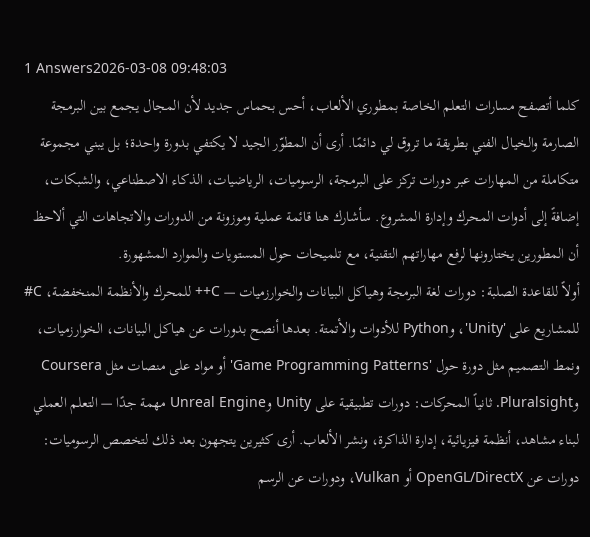1 Answers2026-03-08 09:48:03
كلما أتصفح مسارات التعلم الخاصة بمطوري الألعاب، أحس بحماس جديد لأن المجال يجمع بين البرمجة الصارمة والخيال الفني بطريقة ما تروق لي دائمًا. أرى أن المطوّر الجيد لا يكتفي بدورة واحدة؛ بل يبني مجموعة متكاملة من المهارات عبر دورات تركز على البرمجة، الرسوميات، الرياضيات، الذكاء الاصطناعي، والشبكات، إضافةً إلى أدوات المحرك وإدارة المشروع. سأشارك هنا قائمة عملية وموزونة من الدورات والاتجاهات التي ألاحظ أن المطورين يختارونها لرفع مهاراتهم التقنية، مع تلميحات حول المستويات والموارد المشهورة.
أولاً للقاعدة الصلبة: دورات لغة البرمجة وهياكل البيانات والخوارزميات — C++ للمحرك والأنظمة المنخفضة، C# للمشاريع على 'Unity'، وPython للأدوات والأتمتة. بعدها أنصح بدورات عن هياكل البيانات، الخوارزميات، ونمط التصميم مثل دورة حول 'Game Programming Patterns' أو مواد على منصات مثل Coursera وPluralsight. ثانياً المحركات: دورات تطبيقية على Unity وUnreal Engine مهمة جدًا — التعلم العملي لبناء مشاهد، أنظمة فيزيائية، إدارة الذاكرة، ونشر الألعاب. أرى كثيرين يتجهون بعد ذلك لتخصص الرسوميات: دورات عن OpenGL/DirectX أو Vulkan، ودورات عن الرسم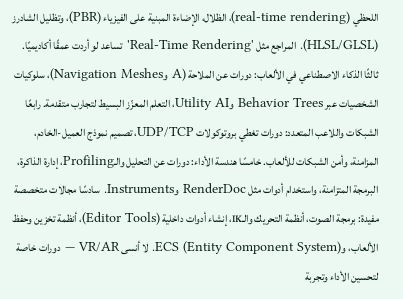اللحظي (real-time rendering)، الظلال، الإضاءة المبنية على الفيزياء (PBR)، وتظليل الشادرز (HLSL/GLSL). المراجع مثل 'Real-Time Rendering' تساعد لو أردت عمقًا أكاديميًا.
ثالثًا الذكاء الاصطناعي في الألعاب: دورات عن الملاحة (A وNavigation Meshes)، سلوكيات الشخصيات عبر Behavior Trees وUtility AI، التعلم المعزّز البسيط لتجارب متقدمة. رابعًا الشبكات واللاعب المتعدد: دورات تغطي بروتوكولات UDP/TCP، تصميم نموذج العميل-الخادم، المزامنة، وأمن الشبكات للألعاب. خامسًا هندسة الأداء: دورات عن التحليل والـProfiling، إدارة الذاكرة، البرمجة المتزامنة، واستخدام أدوات مثل RenderDoc وInstruments. سادسًا مجالات متخصصة مفيدة: برمجة الصوت، أنظمة التحريك والـIK، إنشاء أدوات داخلية (Editor Tools)، أنظمة تخزين وحفظ الألعاب، وECS (Entity Component System). لا أنسى VR/AR — دورات خاصة لتحسين الأداء وتجربة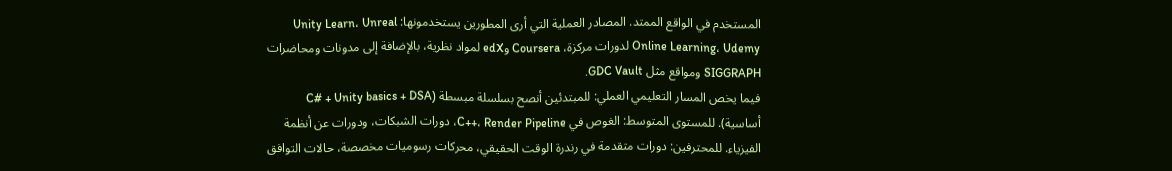المستخدم في الواقع الممتد. المصادر العملية التي أرى المطورين يستخدمونها: Unity Learn، Unreal Online Learning، Udemy لدورات مركزة، Coursera وedX لمواد نظرية، بالإضافة إلى مدونات ومحاضرات SIGGRAPH ومواقع مثل GDC Vault.
فيما يخص المسار التعليمي العملي: للمبتدئين أنصح بسلسلة مبسطة (C# + Unity basics + DSA أساسية). للمستوى المتوسط: الغوص في C++، Render Pipeline، دورات الشبكات، ودورات عن أنظمة الفيزياء. للمحترفين: دورات متقدمة في رندرة الوقت الحقيقي، محركات رسوميات مخصصة، حالات التوافق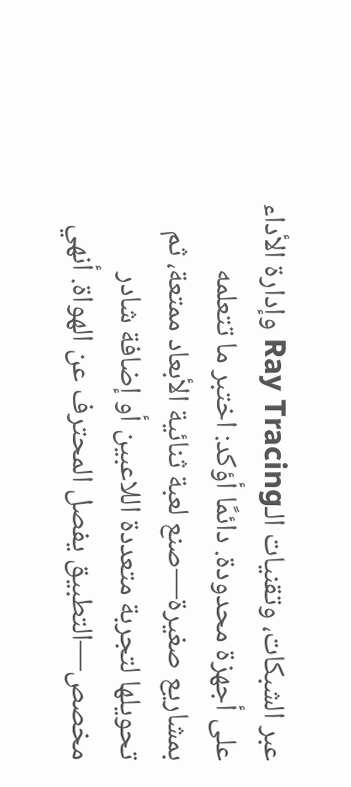عبر الشبكات، وتقنيات الـRay Tracing وإدارة الأداء على أجهزة محدودة. دائمًا أؤكد: اختبر ما تتعلمه بمشاريع صغيرة—صنع لعبة ثنائية الأبعاد ممتعة، ثم تحويلها لتجربة متعددة اللاعبين أو إضافة شادر مخصص—التطبيق يفصل المحترف عن الهواة. أنهي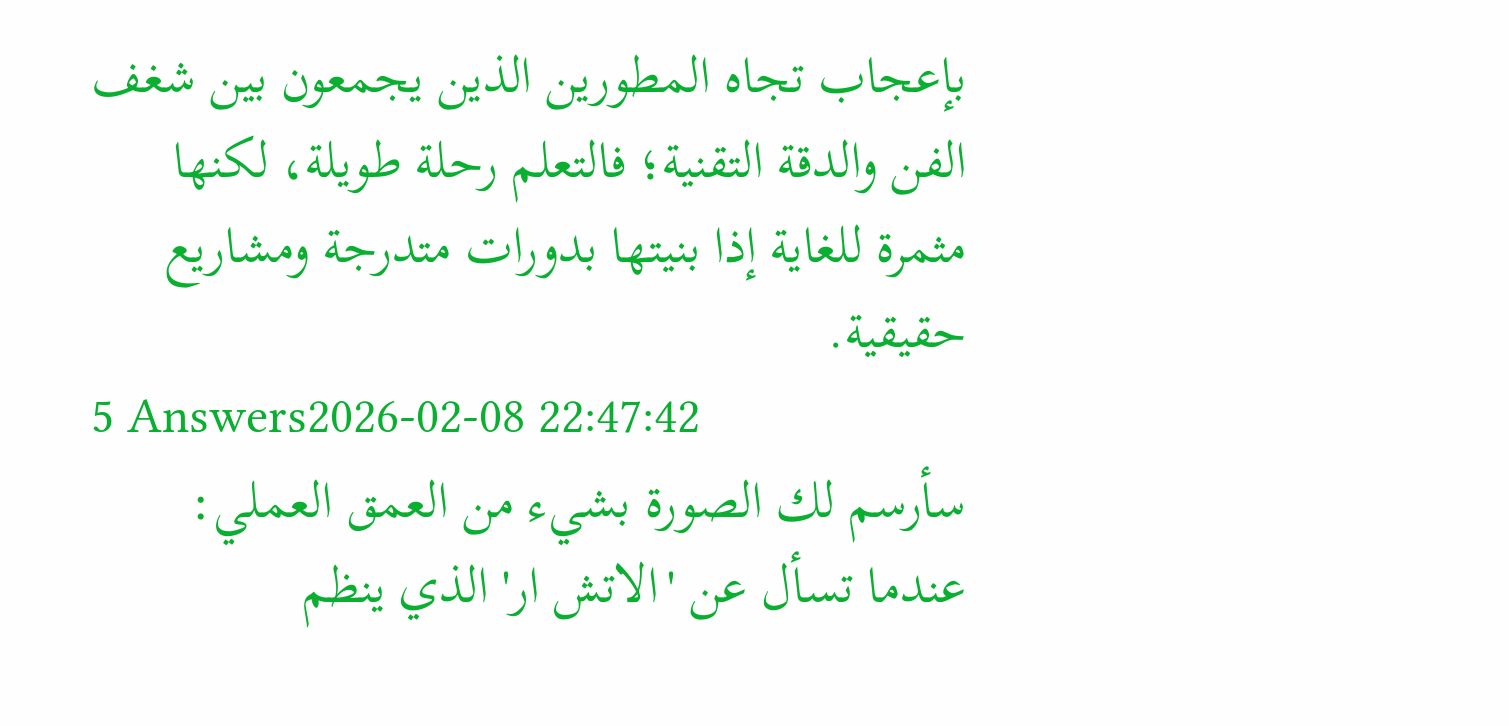بإعجاب تجاه المطورين الذين يجمعون بين شغف الفن والدقة التقنية؛ فالتعلم رحلة طويلة، لكنها مثمرة للغاية إذا بنيتها بدورات متدرجة ومشاريع حقيقية.
5 Answers2026-02-08 22:47:42
سأرسم لك الصورة بشيء من العمق العملي: عندما تسأل عن 'الاتش ار' الذي ينظم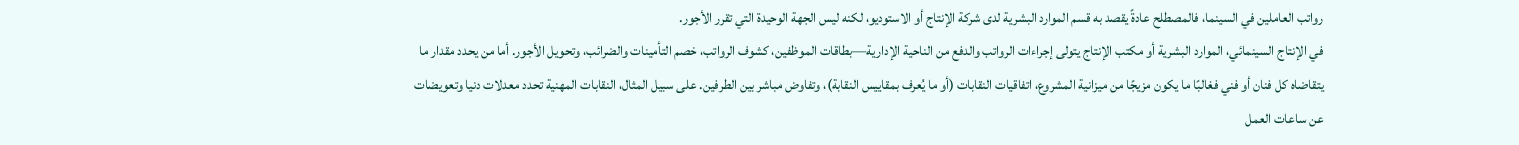رواتب العاملين في السينما، فالمصطلح عادةً يقصد به قسم الموارد البشرية لدى شركة الإنتاج أو الاستوديو، لكنه ليس الجهة الوحيدة التي تقرر الأجور.
في الإنتاج السينمائي، الموارد البشرية أو مكتب الإنتاج يتولى إجراءات الرواتب والدفع من الناحية الإدارية—بطاقات الموظفين، كشوف الرواتب، خصم التأمينات والضرائب، وتحويل الأجور. أما من يحدد مقدار ما يتقاضاه كل فنان أو فني فغالبًا ما يكون مزيجًا من ميزانية المشروع، اتفاقيات النقابات (أو ما يُعرف بمقاييس النقابة)، وتفاوض مباشر بين الطرفين. على سبيل المثال، النقابات المهنية تحدد معدلات دنيا وتعويضات عن ساعات العمل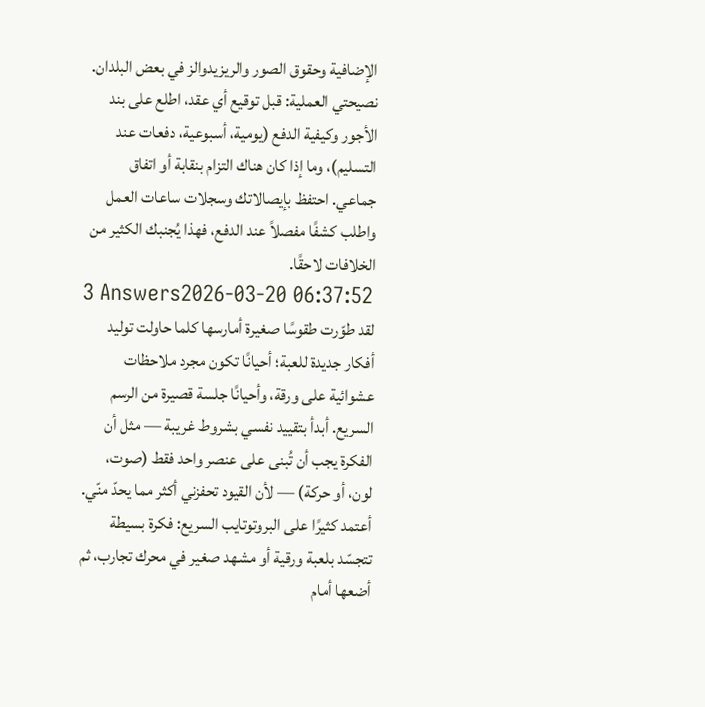الإضافية وحقوق الصور والريزيدوالز في بعض البلدان.
نصيحتي العملية: قبل توقيع أي عقد، اطلع على بند الأجور وكيفية الدفع (يومية، أسبوعية، دفعات عند التسليم)، وما إذا كان هناك التزام بنقابة أو اتفاق جماعي. احتفظ بإيصالاتك وسجلات ساعات العمل واطلب كشفًا مفصلاً عند الدفع، فهذا يُجنبك الكثير من الخلافات لاحقًا.
3 Answers2026-03-20 06:37:52
لقد طوّرت طقوسًا صغيرة أمارسها كلما حاولت توليد أفكار جديدة للعبة؛ أحيانًا تكون مجرد ملاحظات عشوائية على ورقة، وأحيانًا جلسة قصيرة من الرسم السريع. أبدأ بتقييد نفسي بشروط غريبة — مثل أن الفكرة يجب أن تُبنى على عنصر واحد فقط (صوت، لون، أو حركة) — لأن القيود تحفزني أكثر مما يحدّ منّي.
أعتمد كثيرًا على البروتوتايب السريع: فكرة بسيطة تتجسّد بلعبة ورقية أو مشهد صغير في محرك تجارب، ثم أضعها أمام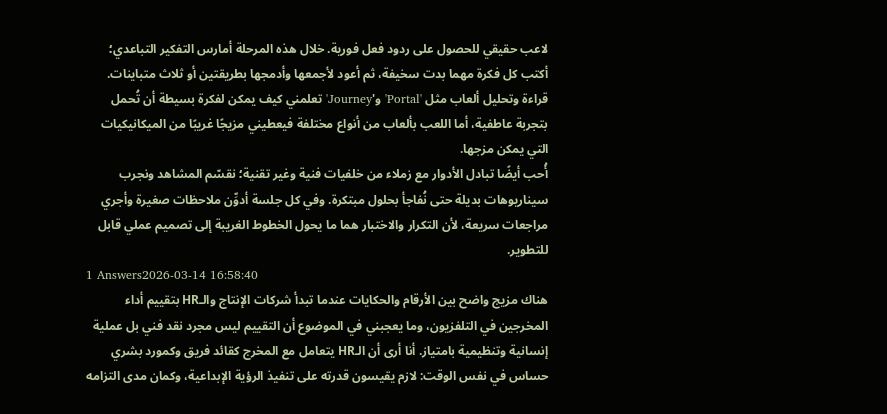لاعب حقيقي للحصول على ردود فعل فورية. خلال هذه المرحلة أمارس التفكير التباعدي؛ أكتب كل فكرة مهما بدت سخيفة، ثم أعود لأجمعها وأدمجها بطريقتين أو ثلاث متباينات. قراءة وتحليل ألعاب مثل 'Portal' و'Journey' تعلمني كيف يمكن لفكرة بسيطة أن تُحمل بتجربة عاطفية، أما اللعب بألعاب من أنواع مختلفة فيعطيني مزيجًا غريبًا من الميكانيكيات التي يمكن مزجها.
أُحب أيضًا تبادل الأدوار مع زملاء من خلفيات فنية وغير تقنية؛ نقسّم المشاهد ونجرب سيناريوهات بديلة حتى نُفاجأ بحلول مبتكرة. وفي كل جلسة أدوِّن ملاحظات صغيرة وأجري مراجعات سريعة، لأن التكرار والاختبار هما ما يحول الخطوط الغريبة إلى تصميم عملي قابل للتطوير.
1 Answers2026-03-14 16:58:40
هناك مزيج واضح بين الأرقام والحكايات عندما تبدأ شركات الإنتاج والـHR بتقييم أداء المخرجين في التلفزيون، وما يعجبني في الموضوع أن التقييم ليس مجرد نقد فني بل عملية إنسانية وتنظيمية بامتياز. أنا أرى أن الـHR يتعامل مع المخرج كقائد فريق وكمورد بشري حساس في نفس الوقت: لازم يقيسون قدرته على تنفيذ الرؤية الإبداعية، وكمان مدى التزامه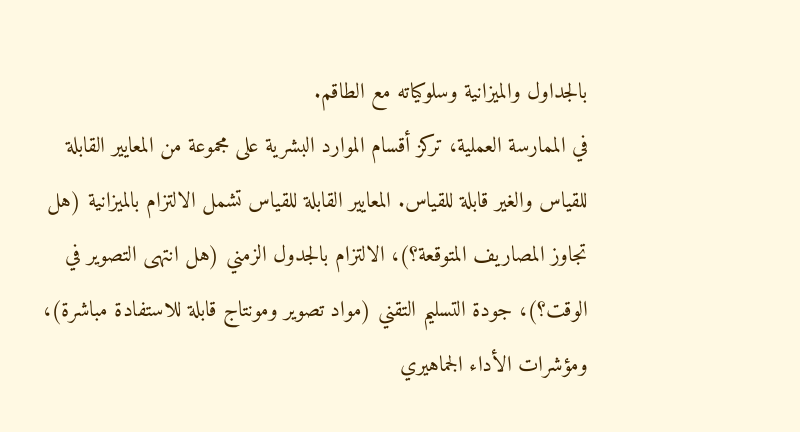بالجداول والميزانية وسلوكياته مع الطاقم.
في الممارسة العملية، تركز أقسام الموارد البشرية على مجموعة من المعايير القابلة للقياس والغير قابلة للقياس. المعايير القابلة للقياس تشمل الالتزام بالميزانية (هل تجاوز المصاريف المتوقعة؟)، الالتزام بالجدول الزمني (هل انتهى التصوير في الوقت؟)، جودة التسليم التقني (مواد تصوير ومونتاج قابلة للاستفادة مباشرة)، ومؤشرات الأداء الجماهيري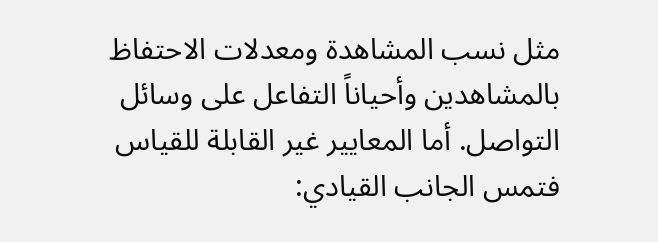مثل نسب المشاهدة ومعدلات الاحتفاظ بالمشاهدين وأحياناً التفاعل على وسائل التواصل. أما المعايير غير القابلة للقياس فتمس الجانب القيادي: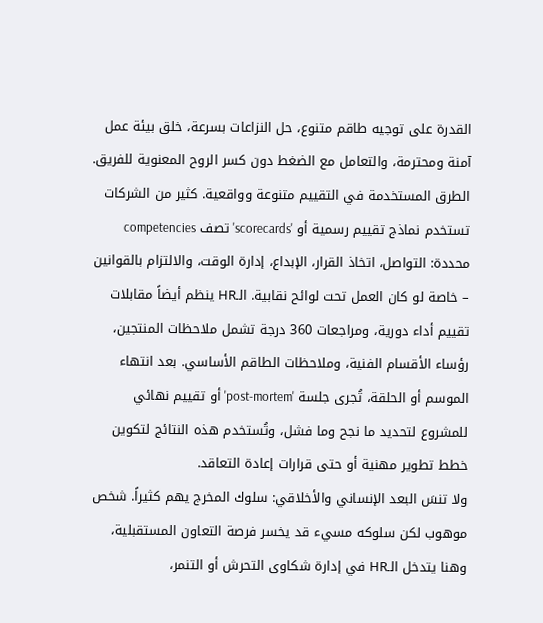القدرة على توجيه طاقم متنوع، حل النزاعات بسرعة، خلق بيئة عمل آمنة ومحترمة، والتعامل مع الضغط دون كسر الروح المعنوية للفريق.
الطرق المستخدمة في التقييم متنوعة وواقعية. كثير من الشركات تستخدم نماذج تقييم رسمية أو 'scorecards' تصف competencies محددة: التواصل، اتخاذ القرار، الإبداع، إدارة الوقت، والالتزام بالقوانين – خاصة لو كان العمل تحت لوائح نقابية. الـHR ينظم أيضاً مقابلات تقييم أداء دورية، ومراجعات 360 درجة تشمل ملاحظات المنتجين، رؤساء الأقسام الفنية، وملاحظات الطاقم الأساسي. بعد انتهاء الموسم أو الحلقة، تُجرى جلسة 'post-mortem' أو تقييم نهائي للمشروع لتحديد ما نجح وما فشل، وتُستخدم هذه النتائج لتكوين خطط تطوير مهنية أو حتى قرارات إعادة التعاقد.
ولا تنسَ البعد الإنساني والأخلاقي: سلوك المخرج يهم كثيراً. شخص موهوب لكن سلوكه مسيء قد يخسر فرصة التعاون المستقبلية، وهنا يتدخل الـHR في إدارة شكاوى التحرش أو التنمر،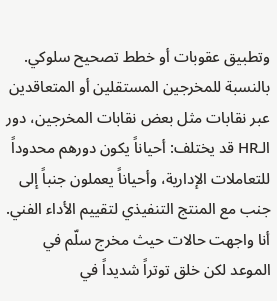وتطبيق عقوبات أو خطط تصحيح سلوكي. بالنسبة للمخرجين المستقلين أو المتعاقدين عبر نقابات مثل بعض نقابات المخرجين، دور الـHR قد يختلف: أحياناً يكون دورهم محدوداً للتعاملات الإدارية، وأحياناً يعملون جنباً إلى جنب مع المنتج التنفيذي لتقييم الأداء الفني. أنا واجهت حالات حيث مخرج سلّم في الموعد لكن خلق توتراً شديداً في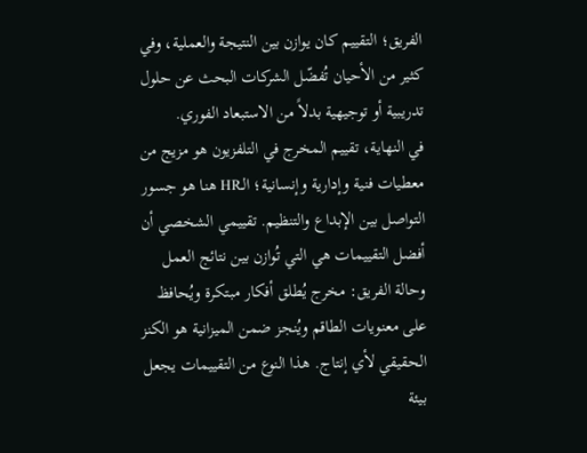الفريق؛ التقييم كان يوازن بين النتيجة والعملية، وفي كثير من الأحيان تُفضّل الشركات البحث عن حلول تدريبية أو توجيهية بدلاً من الاستبعاد الفوري.
في النهاية، تقييم المخرج في التلفزيون هو مزيج من معطيات فنية وإدارية وإنسانية؛ الـHR هنا هو جسور التواصل بين الإبداع والتنظيم. تقييمي الشخصي أن أفضل التقييمات هي التي تُوازن بين نتائج العمل وحالة الفريق: مخرج يُطلق أفكار مبتكرة ويُحافظ على معنويات الطاقم ويُنجز ضمن الميزانية هو الكنز الحقيقي لأي إنتاج. هذا النوع من التقييمات يجعل بيئة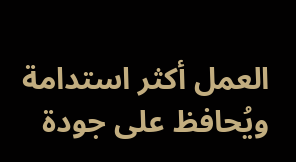العمل أكثر استدامة ويُحافظ على جودة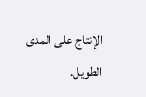الإنتاج على المدى الطويل.